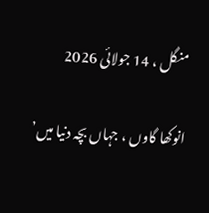منگل ، 14 جولائی 2026

انوکھا گاوں ، جہاں بچہ دنیا میں’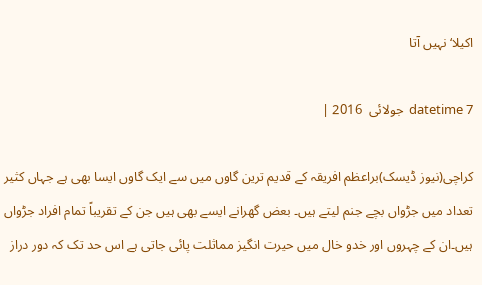اکیلا‘ نہیں آتا

datetime 7  جولائی  2016 |

کراچی(نیوز ڈیسک)براعظم افریقہ کے قدیم ترین گاوں میں سے ایک گاوں ایسا بھی ہے جہاں کثیر تعداد میں جڑواں بچے جنم لیتے ہیں۔ بعض گھرانے ایسے بھی ہیں جن کے تقریباً تمام افراد جڑواں ہیں۔ان کے چہروں اور خدو خال میں حیرت انگیز مماثلت پائی جاتی ہے اس حد تک کہ دور دراز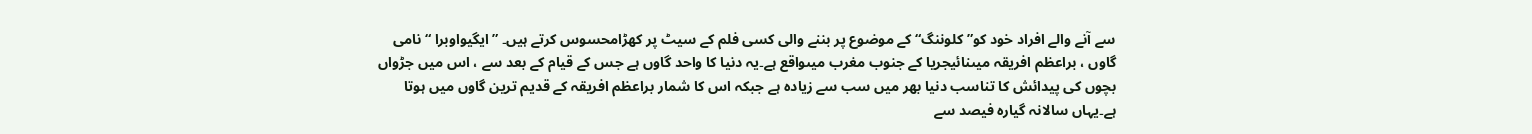سے آنے والے افراد خود کو” کلوننگ“ کے موضوع پر بننے والی کسی فلم کے سیٹ پر کھڑامحسوس کرتے ہیں۔ ” ایگیواوبرا “ نامی گاوں ، براعظم افریقہ میںنائیجریا کے جنوب مغرب میںواقع ہے۔یہ دنیا کا واحد گاوں ہے جس کے قیام کے بعد سے ، اس میں جڑواں بچوں کی پیدائش کا تناسب دنیا بھر میں سب سے زیادہ ہے جبکہ اس کا شمار براعظم افریقہ کے قدیم ترین گاوں میں ہوتا ہے۔یہاں سالانہ گیارہ فیصد سے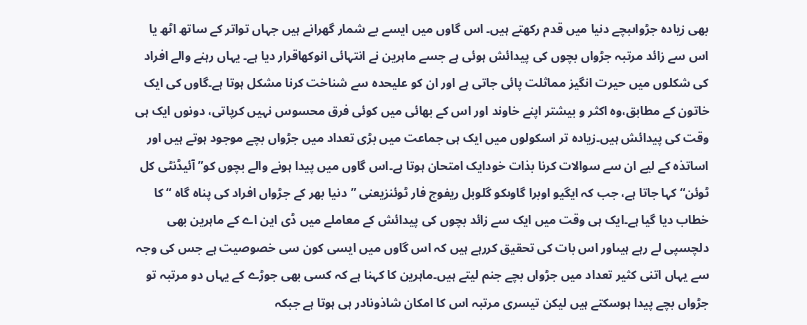بھی زیادہ جڑواںبچے دنیا میں قدم رکھتے ہیں۔ اس گاوں میں ایسے بے شمار گھرانے ہیں جہاں تواتر کے ساتھ اٹھ یا اس سے زائد مرتبہ جڑواں بچوں کی پیدائش ہوئی ہے جسے ماہرین نے انتہائی انوکھاقرار دیا ہے۔ یہاں رہنے والے افراد کی شکلوں میں حیرت انگیز مماثلت پائی جاتی ہے اور ان کو علیحدہ سے شناخت کرنا مشکل ہوتا ہے۔گاوں کی ایک خاتون کے مطابق،وہ اکثر و بیشتر اپنے خاوند اور اس کے بھائی میں کوئی فرق محسوس نہیں کرپاتی، دونوں ایک ہی وقت کی پیدائش ہیں۔زیادہ تر اسکولوں میں ایک ہی جماعت میں بڑی تعداد میں جڑواں بچے موجود ہوتے ہیں اور اساتذہ کے لیے ان سے سوالات کرنا بذات خودایک امتحان ہوتا ہے۔اس گاوں میں پیدا ہونے والے بچوں کو” آئیڈنٹی کل ٹوئن“ کہا جاتا ہے، جب کہ ایگیو اوبرا گاوںکو گلوبل ریفوج فار ٹوئنزیعنی ”دنیا بھر کے جڑواں افراد کی پناہ گاہ “ کا خطاب دیا گیا ہے۔ایک ہی وقت میں ایک سے زائد بچوں کی پیدائش کے معاملے میں ڈی این اے کے ماہرین بھی دلچسپی لے رہے ہیںاور اس بات کی تحقیق کررہے ہیں کہ اس گاوں میں ایسی کون سی خصوصیت ہے جس کی وجہ سے یہاں اتنی کثیر تعداد میں جڑواں بچے جنم لیتے ہیں۔ماہرین کا کہنا ہے کہ کسی بھی جوڑے کے یہاں دو مرتبہ تو جڑواں بچے پیدا ہوسکتے ہیں لیکن تیسری مرتبہ اس کا امکان شاذونادر ہی ہوتا ہے جبکہ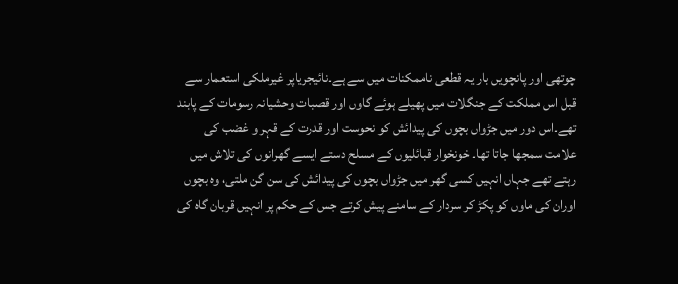چوتھی اور پانچویں بار یہ قطعی ناممکنات میں سے ہے۔نائیجریاپر غیرملکی استعمار سے قبل اس مملکت کے جنگلات میں پھیلے ہوئے گاوں اور قصبات وحشیانہ رسومات کے پابند تھے۔اس دور میں جڑواں بچوں کی پیدائش کو نحوست اور قدرت کے قہر و غضب کی علامت سمجھا جاتا تھا۔ خونخوار قبائلیوں کے مسلح دستے ایسے گھرانوں کی تلاش میں رہتے تھے جہاں انہیں کسی گھر میں جڑواں بچوں کی پیدائش کی سن گن ملتی، وہ بچوں اوران کی ماوں کو پکڑ کر سردار کے سامنے پیش کرتے جس کے حکم پر انہیں قربان گاہ کی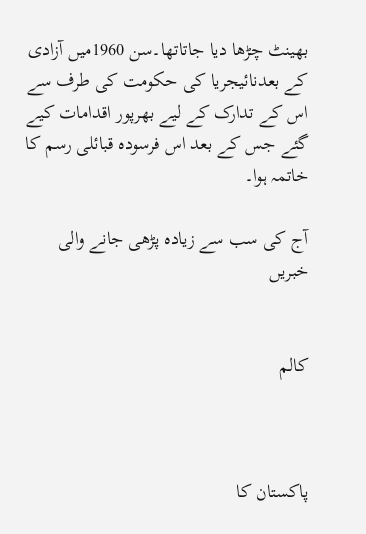بھینٹ چڑھا دیا جاتاتھا۔سن 1960میں آزادی کے بعدنائیجریا کی حکومت کی طرف سے اس کے تدارک کے لیے بھرپور اقدامات کیے گئے جس کے بعد اس فرسودہ قبائلی رسم کا خاتمہ ہوا۔

آج کی سب سے زیادہ پڑھی جانے والی خبریں


کالم



پاکستان کا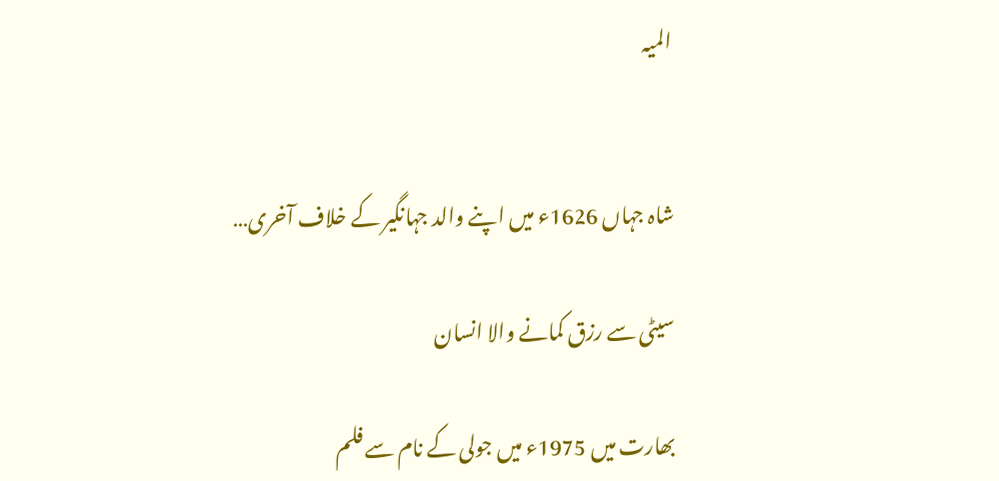المیہ


شاہ جہاں 1626ء میں اپنے والد جہانگیر کے خلاف آخری…

سیٹی سے رزق کمانے والا انسان

بھارت میں 1975ء میں جولی کے نام سے فلم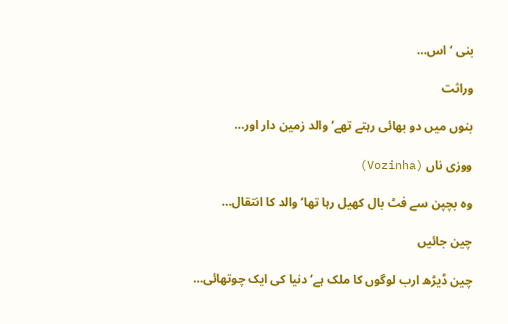بنی ‘ اس…

وراثت

بنوں میں دو بھائی رہتے تھے‘ والد زمین دار اور…

ووزی ناں (Vozinha)

وہ بچپن سے فٹ بال کھیل رہا تھا‘ والد کا انتقال…

چین جائیں

چین ڈیڑھ ارب لوگوں کا ملک ہے‘ دنیا کی ایک چوتھائی…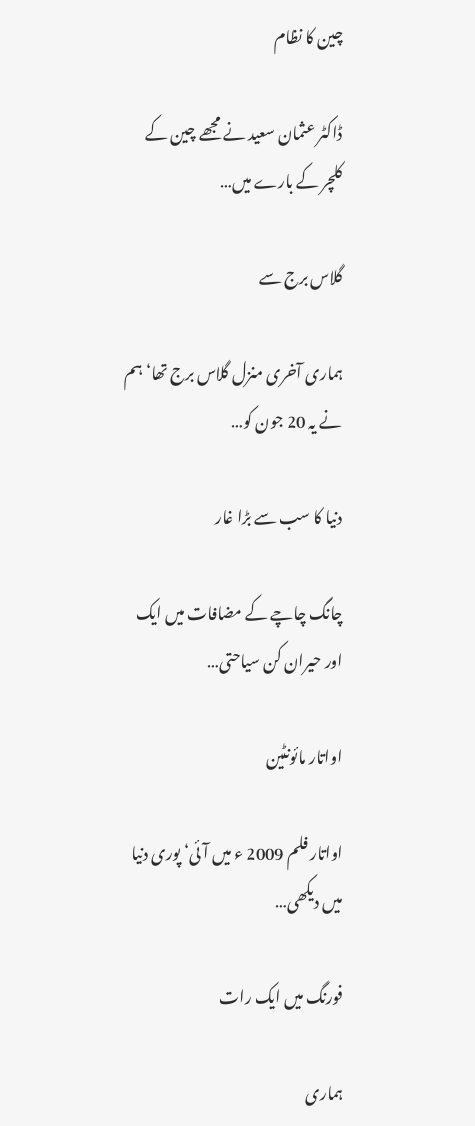چین کا نظام

ڈاکٹر عثمان سعید نے مجھے چین کے کلچر کے بارے میں…

گلاس برج سے

ہماری آخری منزل گلاس برج تھا‘ ہم نے یہ 20 جون کو…

دنیا کا سب سے بڑا غار

چانگ چاچے کے مضافات میں ایک اور حیران کن سیاحتی…

اواتار مائونٹین

اواتار فلم 2009 ء میں آئی‘ پوری دنیا میں دیکھی…

فورنگ میں ایک رات

ہماری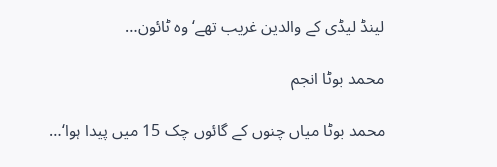لینڈ لیڈی کے والدین غریب تھے‘ وہ ٹائون…

محمد بوٹا انجم

محمد بوٹا میاں چنوں کے گائوں چک 15 میں پیدا ہوا‘…